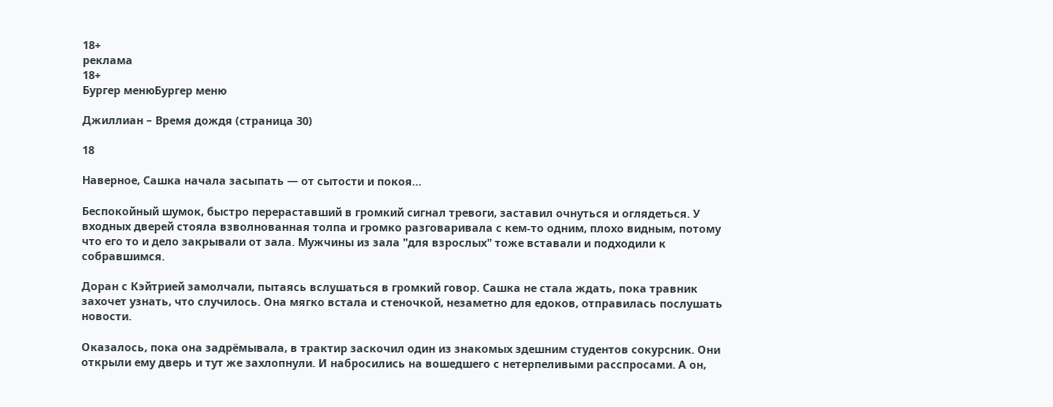18+
реклама
18+
Бургер менюБургер меню

Джиллиан – Время дождя (страница 30)

18

Наверное, Сашка начала засыпать — от сытости и покоя…

Беспокойный шумок, быстро перераставший в громкий сигнал тревоги, заставил очнуться и оглядеться. У входных дверей стояла взволнованная толпа и громко разговаривала с кем-то одним, плохо видным, потому что его то и дело закрывали от зала. Мужчины из зала "для взрослых" тоже вставали и подходили к собравшимся.

Доран с Кэйтрией замолчали, пытаясь вслушаться в громкий говор. Сашка не стала ждать, пока травник захочет узнать, что случилось. Она мягко встала и стеночкой, незаметно для едоков, отправилась послушать новости.

Оказалось, пока она задрёмывала, в трактир заскочил один из знакомых здешним студентов сокурсник. Они открыли ему дверь и тут же захлопнули. И набросились на вошедшего с нетерпеливыми расспросами. А он,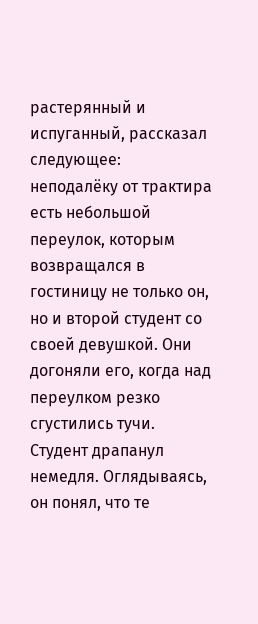растерянный и испуганный, рассказал следующее: неподалёку от трактира есть небольшой переулок, которым возвращался в гостиницу не только он, но и второй студент со своей девушкой. Они догоняли его, когда над переулком резко сгустились тучи. Студент драпанул немедля. Оглядываясь, он понял, что те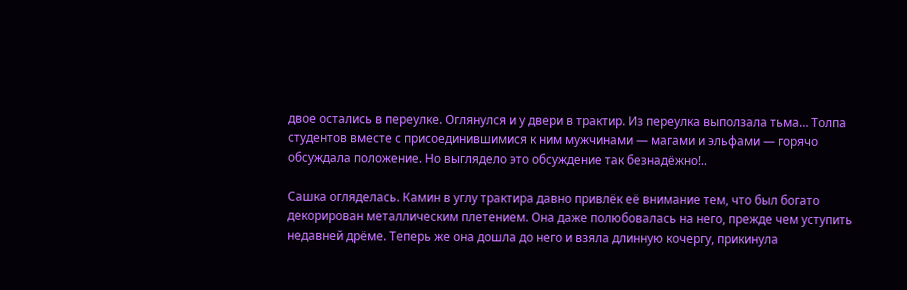двое остались в переулке. Оглянулся и у двери в трактир. Из переулка выползала тьма… Толпа студентов вместе с присоединившимися к ним мужчинами — магами и эльфами — горячо обсуждала положение. Но выглядело это обсуждение так безнадёжно!..

Сашка огляделась. Камин в углу трактира давно привлёк её внимание тем, что был богато декорирован металлическим плетением. Она даже полюбовалась на него, прежде чем уступить недавней дрёме. Теперь же она дошла до него и взяла длинную кочергу, прикинула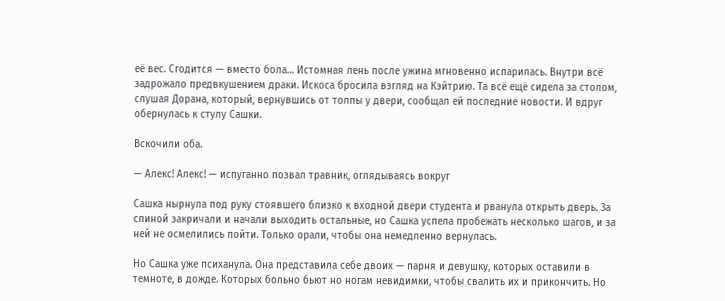её вес. Сгодится — вместо бола… Истомная лень после ужина мгновенно испарилась. Внутри всё задрожало предвкушением драки. Искоса бросила взгляд на Кэйтрию. Та всё ещё сидела за столом, слушая Дорана, который, вернувшись от толпы у двери, сообщал ей последние новости. И вдруг обернулась к стулу Сашки.

Вскочили оба.

— Алекс! Алекс! — испуганно позвал травник, оглядываясь вокруг

Сашка нырнула под руку стоявшего близко к входной двери студента и рванула открыть дверь. За спиной закричали и начали выходить остальные, но Сашка успела пробежать несколько шагов, и за ней не осмелились пойти. Только орали, чтобы она немедленно вернулась.

Но Сашка уже психанула. Она представила себе двоих — парня и девушку, которых оставили в темноте, в дожде. Которых больно бьют но ногам невидимки, чтобы свалить их и прикончить. Но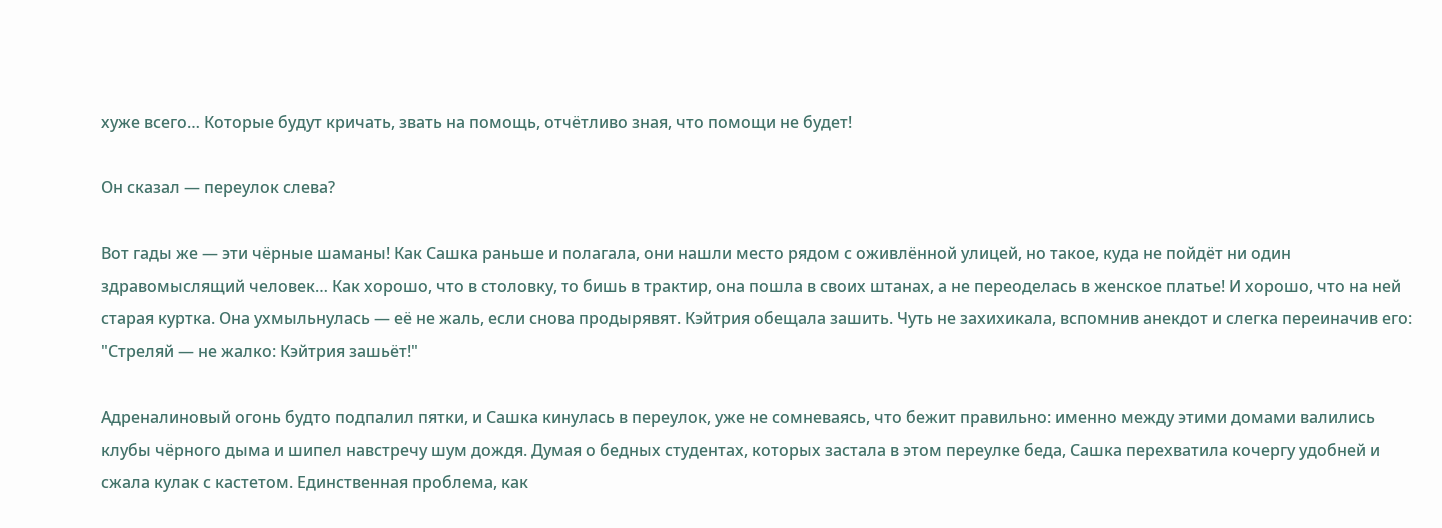хуже всего… Которые будут кричать, звать на помощь, отчётливо зная, что помощи не будет!

Он сказал — переулок слева?

Вот гады же — эти чёрные шаманы! Как Сашка раньше и полагала, они нашли место рядом с оживлённой улицей, но такое, куда не пойдёт ни один здравомыслящий человек… Как хорошо, что в столовку, то бишь в трактир, она пошла в своих штанах, а не переоделась в женское платье! И хорошо, что на ней старая куртка. Она ухмыльнулась — её не жаль, если снова продырявят. Кэйтрия обещала зашить. Чуть не захихикала, вспомнив анекдот и слегка переиначив его: "Стреляй — не жалко: Кэйтрия зашьёт!"

Адреналиновый огонь будто подпалил пятки, и Сашка кинулась в переулок, уже не сомневаясь, что бежит правильно: именно между этими домами валились клубы чёрного дыма и шипел навстречу шум дождя. Думая о бедных студентах, которых застала в этом переулке беда, Сашка перехватила кочергу удобней и сжала кулак с кастетом. Единственная проблема, как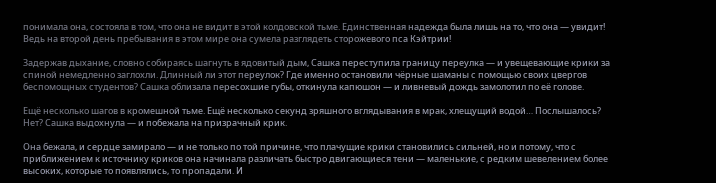понимала она, состояла в том, что она не видит в этой колдовской тьме. Единственная надежда была лишь на то, что она — увидит! Ведь на второй день пребывания в этом мире она сумела разглядеть сторожевого пса Кэйтрии!

Задержав дыхание, словно собираясь шагнуть в ядовитый дым, Сашка переступила границу переулка — и увещевающие крики за спиной немедленно заглохли. Длинный ли этот переулок? Где именно остановили чёрные шаманы с помощью своих цвергов беспомощных студентов? Сашка облизала пересохшие губы, откинула капюшон — и ливневый дождь замолотил по её голове.

Ещё несколько шагов в кромешной тьме. Ещё несколько секунд зряшного вглядывания в мрак, хлещущий водой… Послышалось? Нет? Сашка выдохнула — и побежала на призрачный крик.

Она бежала, и сердце замирало — и не только по той причине, что плачущие крики становились сильней, но и потому, что с приближением к источнику криков она начинала различать быстро двигающиеся тени — маленькие, с редким шевелением более высоких, которые то появлялись, то пропадали. И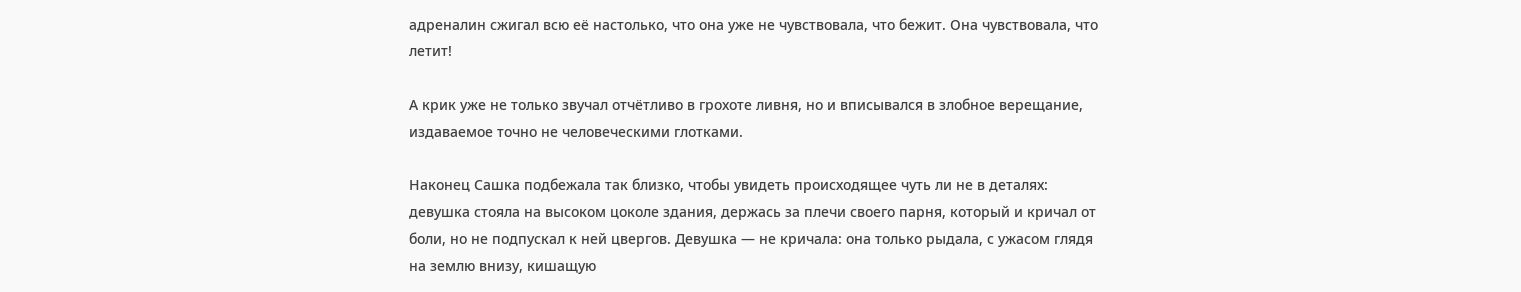адреналин сжигал всю её настолько, что она уже не чувствовала, что бежит. Она чувствовала, что летит!

А крик уже не только звучал отчётливо в грохоте ливня, но и вписывался в злобное верещание, издаваемое точно не человеческими глотками.

Наконец Сашка подбежала так близко, чтобы увидеть происходящее чуть ли не в деталях: девушка стояла на высоком цоколе здания, держась за плечи своего парня, который и кричал от боли, но не подпускал к ней цвергов. Девушка — не кричала: она только рыдала, с ужасом глядя на землю внизу, кишащую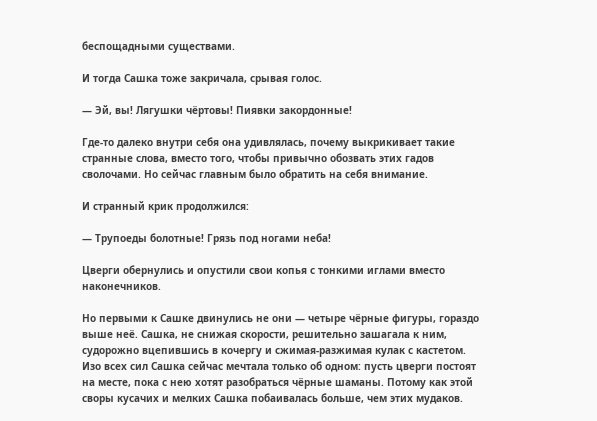беспощадными существами.

И тогда Сашка тоже закричала, срывая голос.

— Эй, вы! Лягушки чёртовы! Пиявки закордонные!

Где-то далеко внутри себя она удивлялась, почему выкрикивает такие странные слова, вместо того, чтобы привычно обозвать этих гадов сволочами. Но сейчас главным было обратить на себя внимание.

И странный крик продолжился:

— Трупоеды болотные! Грязь под ногами неба!

Цверги обернулись и опустили свои копья с тонкими иглами вместо наконечников.

Но первыми к Сашке двинулись не они — четыре чёрные фигуры, гораздо выше неё. Сашка, не снижая скорости, решительно зашагала к ним, судорожно вцепившись в кочергу и сжимая-разжимая кулак с кастетом. Изо всех сил Сашка сейчас мечтала только об одном: пусть цверги постоят на месте, пока с нею хотят разобраться чёрные шаманы. Потому как этой своры кусачих и мелких Сашка побаивалась больше, чем этих мудаков.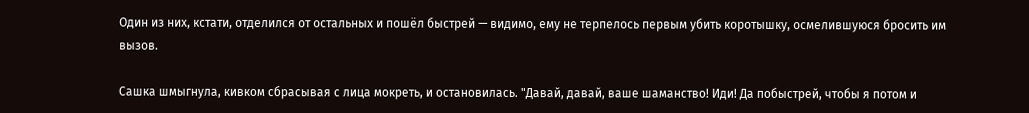Один из них, кстати, отделился от остальных и пошёл быстрей — видимо, ему не терпелось первым убить коротышку, осмелившуюся бросить им вызов.

Сашка шмыгнула, кивком сбрасывая с лица мокреть, и остановилась. "Давай, давай, ваше шаманство! Иди! Да побыстрей, чтобы я потом и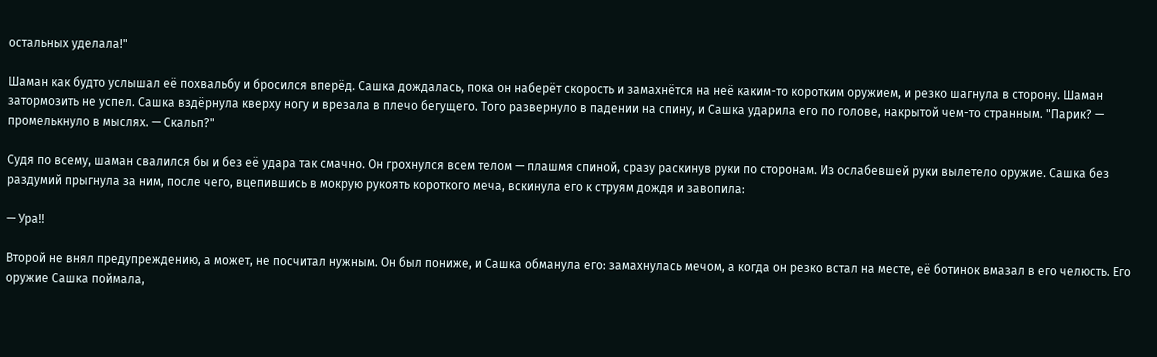остальных уделала!"

Шаман как будто услышал её похвальбу и бросился вперёд. Сашка дождалась, пока он наберёт скорость и замахнётся на неё каким-то коротким оружием, и резко шагнула в сторону. Шаман затормозить не успел. Сашка вздёрнула кверху ногу и врезала в плечо бегущего. Того развернуло в падении на спину, и Сашка ударила его по голове, накрытой чем-то странным. "Парик? — промелькнуло в мыслях. — Скальп?"

Судя по всему, шаман свалился бы и без её удара так смачно. Он грохнулся всем телом — плашмя спиной, сразу раскинув руки по сторонам. Из ослабевшей руки вылетело оружие. Сашка без раздумий прыгнула за ним, после чего, вцепившись в мокрую рукоять короткого меча, вскинула его к струям дождя и завопила:

— Ура!!

Второй не внял предупреждению, а может, не посчитал нужным. Он был пониже, и Сашка обманула его: замахнулась мечом, а когда он резко встал на месте, её ботинок вмазал в его челюсть. Его оружие Сашка поймала,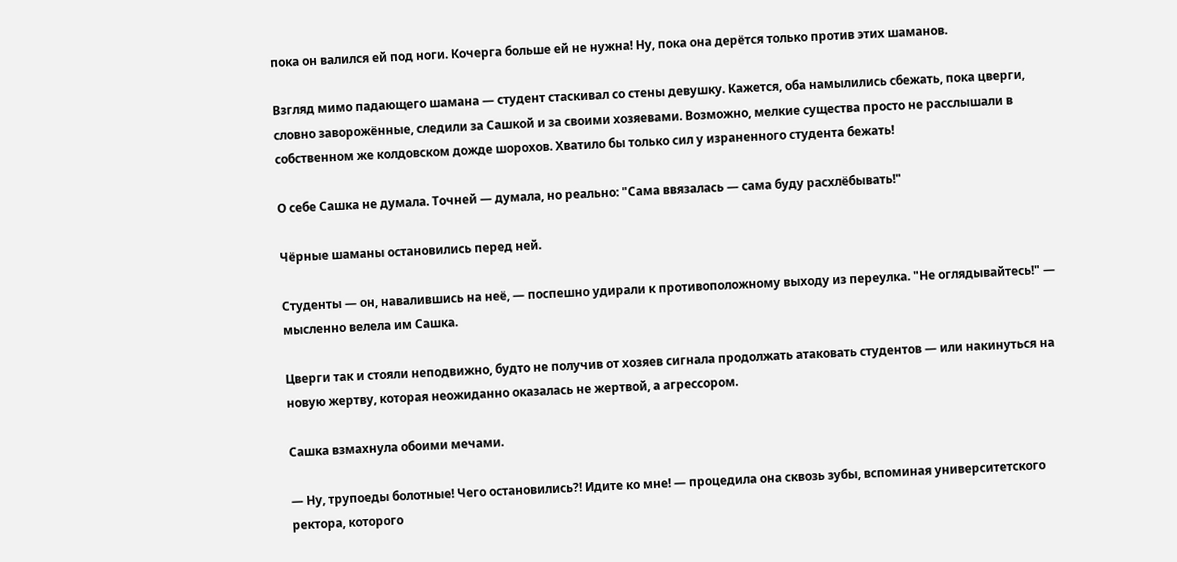пока он валился ей под ноги. Кочерга больше ей не нужна! Ну, пока она дерётся только против этих шаманов.

Взгляд мимо падающего шамана — студент стаскивал со стены девушку. Кажется, оба намылились сбежать, пока цверги, словно заворожённые, следили за Сашкой и за своими хозяевами. Возможно, мелкие существа просто не расслышали в собственном же колдовском дожде шорохов. Хватило бы только сил у израненного студента бежать!

О себе Сашка не думала. Точней — думала, но реально: "Сама ввязалась — сама буду расхлёбывать!"

Чёрные шаманы остановились перед ней.

Студенты — он, навалившись на неё, — поспешно удирали к противоположному выходу из переулка. "Не оглядывайтесь!" — мысленно велела им Сашка.

Цверги так и стояли неподвижно, будто не получив от хозяев сигнала продолжать атаковать студентов — или накинуться на новую жертву, которая неожиданно оказалась не жертвой, а агрессором.

Сашка взмахнула обоими мечами.

— Ну, трупоеды болотные! Чего остановились?! Идите ко мне! — процедила она сквозь зубы, вспоминая университетского ректора, которого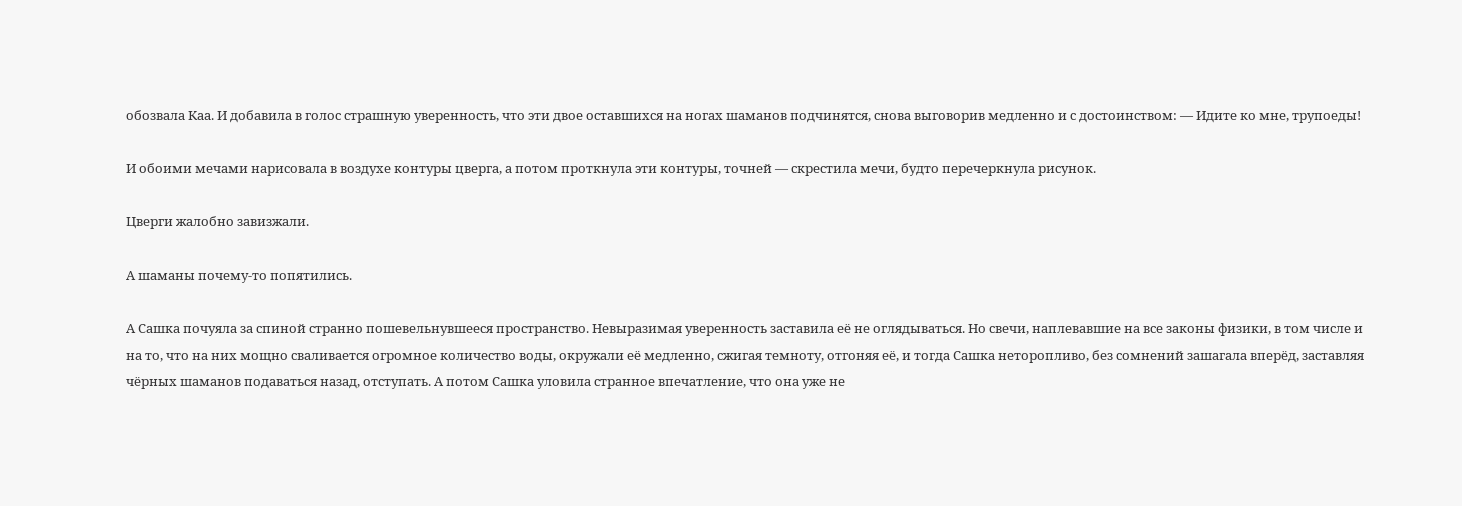обозвала Каа. И добавила в голос страшную уверенность, что эти двое оставшихся на ногах шаманов подчинятся, снова выговорив медленно и с достоинством: — Идите ко мне, трупоеды!

И обоими мечами нарисовала в воздухе контуры цверга, а потом проткнула эти контуры, точней — скрестила мечи, будто перечеркнула рисунок.

Цверги жалобно завизжали.

А шаманы почему-то попятились.

А Сашка почуяла за спиной странно пошевельнувшееся пространство. Невыразимая уверенность заставила её не оглядываться. Но свечи, наплевавшие на все законы физики, в том числе и на то, что на них мощно сваливается огромное количество воды, окружали её медленно, сжигая темноту, отгоняя её, и тогда Сашка неторопливо, без сомнений зашагала вперёд, заставляя чёрных шаманов подаваться назад, отступать. А потом Сашка уловила странное впечатление, что она уже не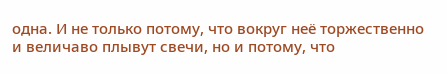одна. И не только потому, что вокруг неё торжественно и величаво плывут свечи, но и потому, что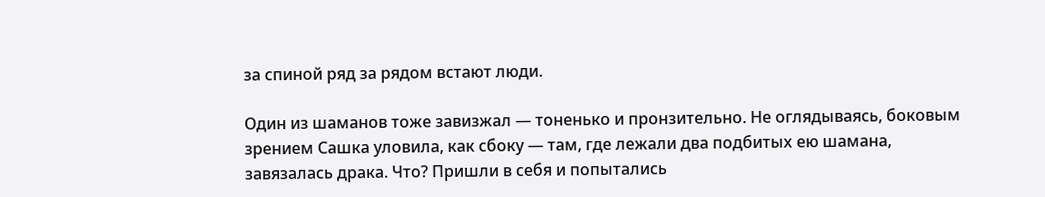за спиной ряд за рядом встают люди.

Один из шаманов тоже завизжал — тоненько и пронзительно. Не оглядываясь, боковым зрением Сашка уловила, как сбоку — там, где лежали два подбитых ею шамана, завязалась драка. Что? Пришли в себя и попытались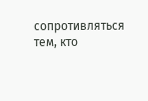сопротивляться тем, кто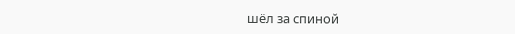шёл за спиной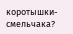коротышки-смельчака?